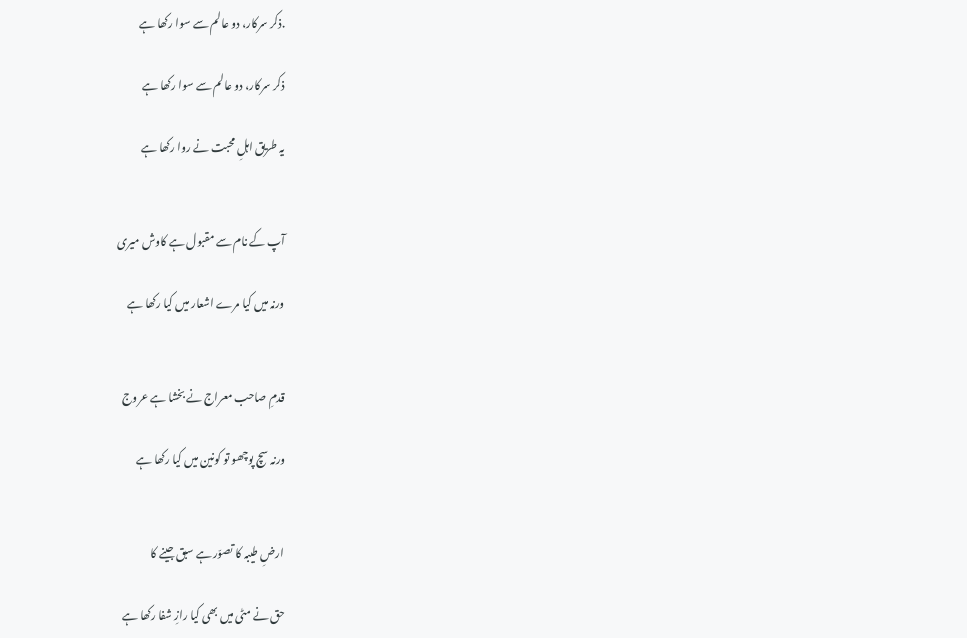.ذکر سرکار، دو عالم سے سوا رکھا ہے

ذکر سرکار، دو عالم سے سوا رکھا ہے

یہ طریق اہلِ محبت نے روا رکھا ہے


آپ کے نام سے مقبول ہے کاوش میری

ورنہ میں کیا مرے اشعار میں کیا رکھا ہے


قدمِ صاحب معراج نے بخشا ہے عروج

ورنہ سچ پوچھو تو کونین میں کیا رکھا ہے


ارضِ طیبہ کا تصوّر ہے سبق جینے کا

حق نے مٹی میں بھی کیا رازِ شفا رکھا ہے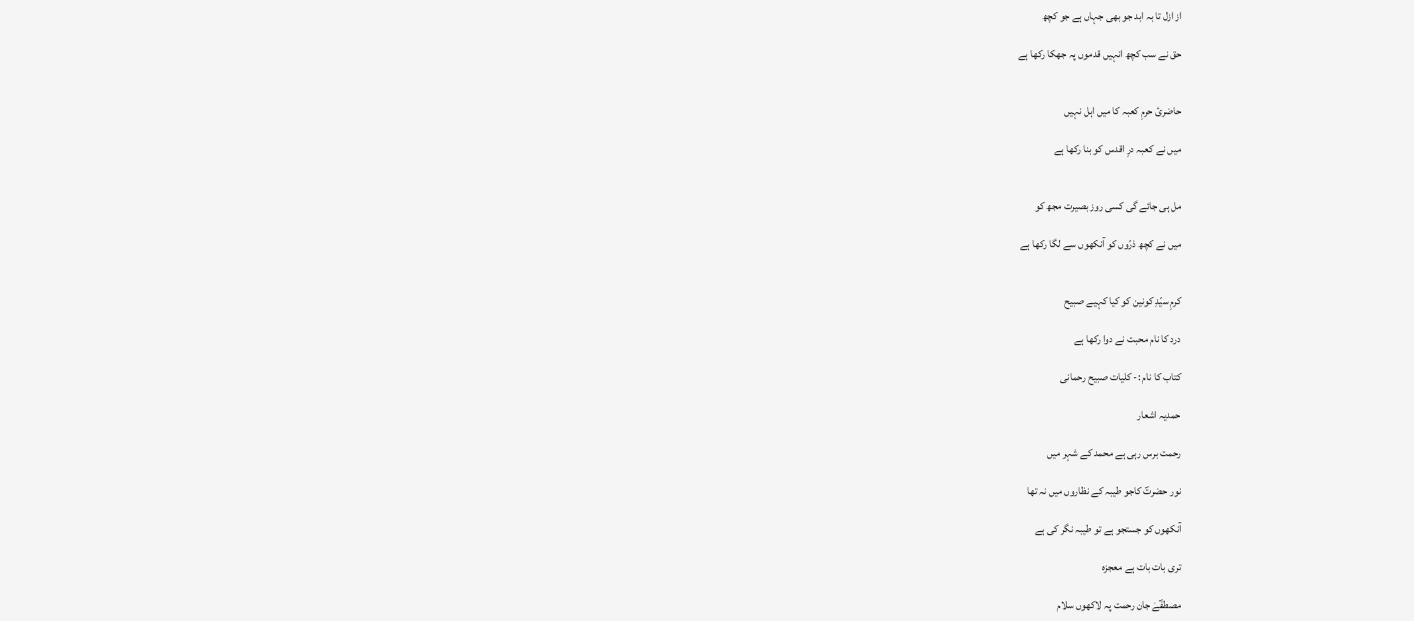از ازل تا بہ ابد جو بھی جہاں ہے جو کچھ

حق نے سب کچھ انہیں قدموں پہ جھکا رکھا ہے


حاضرئ حرمِ کعبہ کا میں اہل نہیں

میں نے کعبہ درِ اقدس کو بنا رکھا ہے


مل ہی جائے گی کسی روز بصیرت مجھ کو

میں نے کچھ ذرّوں کو آنکھوں سے لگا رکھا ہے


کرمِ سیّدِ کونین کو کیا کہیے صبیح

درد کا نام محبت نے دوا رکھا ہے

کتاب کا نام :- کلیات صبیح رحمانی

حمدیہ اشعار

رحمت برس رہی ہے محمد کے شہر میں

نور حضرتؐ کاجو طیبہ کے نظاروں میں نہ تھا

آنکھوں کو جستجو ہے تو طیبہ نگر کی ہے

تری بات بات ہے معجزہ

مصطفؐےٰ جان رحمت پہ لاکھوں سلام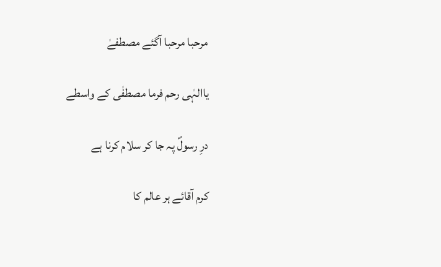مرحبا مرحبا آگئے مصطفےٰ

یاالہٰی رحم فرما مصطفٰی کے واسطے

درِ رسولؐ پہ جا کر سلام کرنا ہے

کرم آقائے ہر عالم کا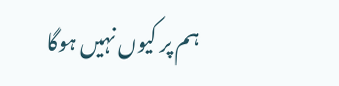ہم پر کیوں نہیں ہوگا